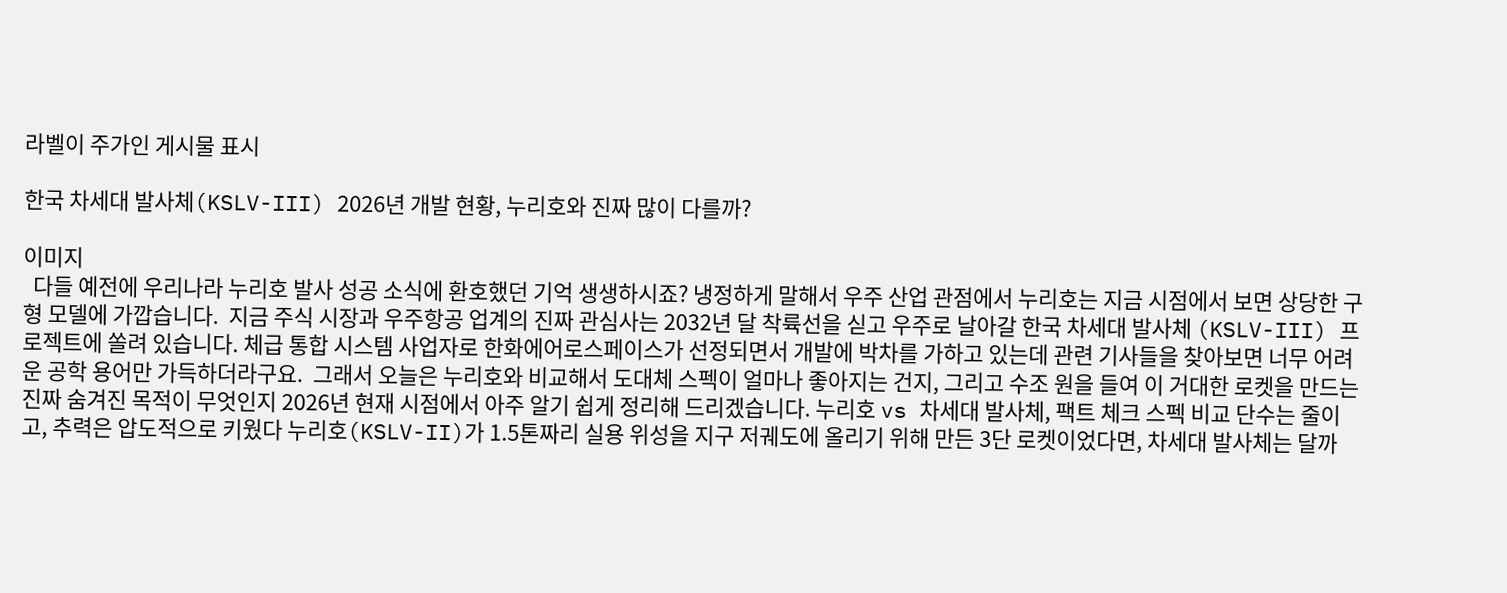라벨이 주가인 게시물 표시

한국 차세대 발사체(KSLV-III) 2026년 개발 현황, 누리호와 진짜 많이 다를까?

이미지
  다들 예전에 우리나라 누리호 발사 성공 소식에 환호했던 기억 생생하시죠? 냉정하게 말해서 우주 산업 관점에서 누리호는 지금 시점에서 보면 상당한 구형 모델에 가깝습니다.  지금 주식 시장과 우주항공 업계의 진짜 관심사는 2032년 달 착륙선을 싣고 우주로 날아갈 한국 차세대 발사체 (KSLV-III) 프로젝트에 쏠려 있습니다. 체급 통합 시스템 사업자로 한화에어로스페이스가 선정되면서 개발에 박차를 가하고 있는데 관련 기사들을 찾아보면 너무 어려운 공학 용어만 가득하더라구요.  그래서 오늘은 누리호와 비교해서 도대체 스펙이 얼마나 좋아지는 건지, 그리고 수조 원을 들여 이 거대한 로켓을 만드는 진짜 숨겨진 목적이 무엇인지 2026년 현재 시점에서 아주 알기 쉽게 정리해 드리겠습니다. 누리호 vs 차세대 발사체, 팩트 체크 스펙 비교 단수는 줄이고, 추력은 압도적으로 키웠다 누리호(KSLV-II)가 1.5톤짜리 실용 위성을 지구 저궤도에 올리기 위해 만든 3단 로켓이었다면, 차세대 발사체는 달까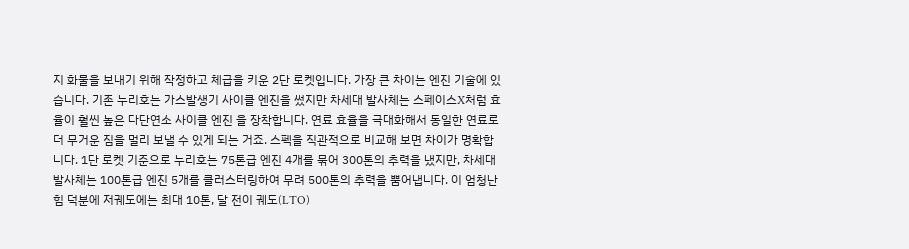지 화물을 보내기 위해 작정하고 체급을 키운 2단 로켓입니다. 가장 큰 차이는 엔진 기술에 있습니다. 기존 누리호는 가스발생기 사이클 엔진을 썼지만 차세대 발사체는 스페이스X처럼 효율이 훨씬 높은 다단연소 사이클 엔진 을 장착합니다. 연료 효율을 극대화해서 동일한 연료로 더 무거운 짐을 멀리 보낼 수 있게 되는 거죠. 스펙을 직관적으로 비교해 보면 차이가 명확합니다. 1단 로켓 기준으로 누리호는 75톤급 엔진 4개를 묶어 300톤의 추력을 냈지만, 차세대 발사체는 100톤급 엔진 5개를 클러스터링하여 무려 500톤의 추력을 뿜어냅니다. 이 엄청난 힘 덕분에 저궤도에는 최대 10톤, 달 전이 궤도(LTO)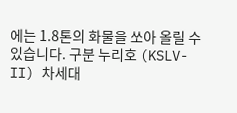에는 1.8톤의 화물을 쏘아 올릴 수 있습니다. 구분 누리호 (KSLV-II) 차세대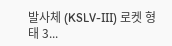발사체 (KSLV-III) 로켓 형태 3...